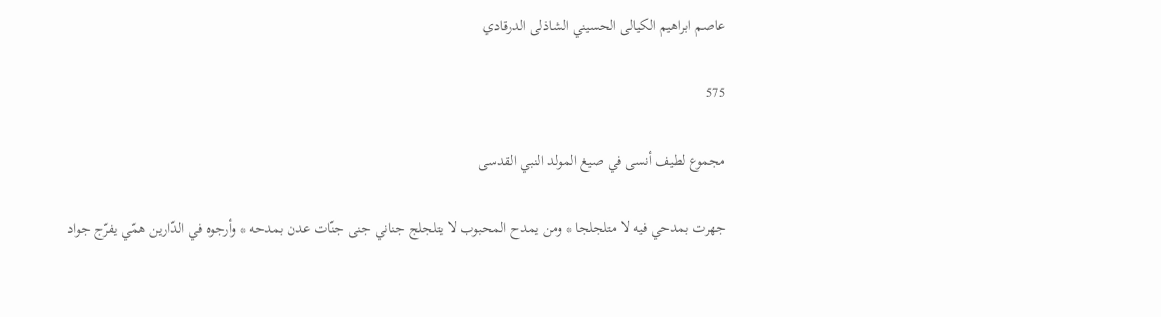عاصم ابراهيم الكيالى الحسيني الشاذلى الدرقادي

575

مجموع لطيف أنسى في صيغ المولد النبي القدسى

جهرت بمدحي فيه لا متلجلجا * ومن يمدح المحبوب لا يتلجلج جناني جنى جنّات عدن بمدحه * وأرجوه في الدّارين همّي يفرّج جواد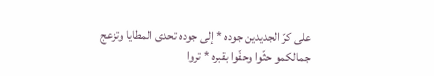على كرّ الجديدين جوده * إلى جوده تحدى المطايا وتزعج جمالكمو حثّوا وحفّوا بقبره * تروا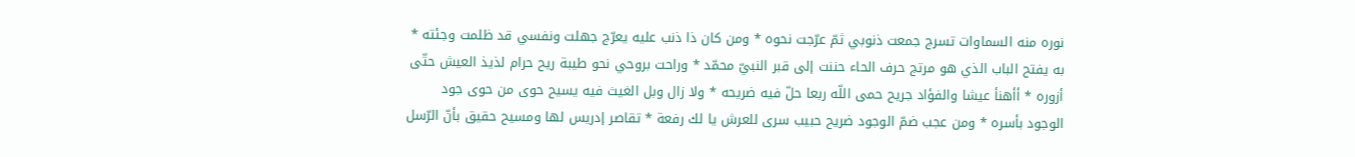نوره منه السماوات تسرج جمعت ذنوبي ثمّ عرّجت نحوه * ومن كان ذا ذنب عليه يعرّج جهلت ونفسي قد ظلمت وجئته * به يفتح الباب الذي هو مرتج حرف الحاء حننت إلى قبر النبيّ محمّد * وراحت بروحي نحو طيبة ريح حرام لذيذ العيش حتّى أزوره * أأهنأ عيشا والفؤاد جريح حمى اللّه ربعا حلّ فيه ضريحه * ولا زال وبل الغيث فيه يسيح حوى من حوى جود الوجود بأسره * ومن عجب ضمّ الوجود ضريح حبيب سرى للعرش يا لك رفعة * تقاصر إدريس لها ومسيح حقيق بأنّ الرّسل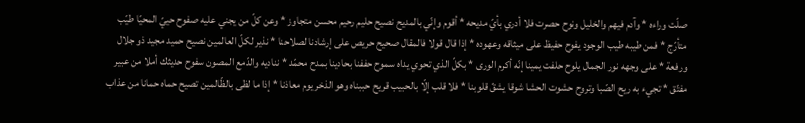صلّت وراءه * وآدم فيهم والخليل ونوح حصرت فلا أدري بأيّ مديحه * أقوم وإنّي بالمديح نصيح حليم رحيم محسن متجاوز * وعن كلّ من يجني عليه صفوح حييّ المحيّا طيّب متأرّج * فمن طيبه طيب الوجود يفوح حفيظ على ميثاقه وعهوده * إذا قال قولا فالمقال صحيح حريص على إرشادنا لصلاحنا * نذير لكلّ العالمين نصيح حميد مجيد ذو جلال ورفعة * على وجهه نور الجمال يلوح حلفت يمينا إنّه أكرم الورى * بكلّ الذي تحوي يداه سموح حففنا بحادينا بمدح محمّد * نناديه والدّمع المصون سفوح حديثك أملا من عبير مفتّق * تجيء به ريح الصّبا وتروح حشوت الحشا شوقا يشقّ قلوبنا * فلا قلب إلّا بالحبيب قريح حببناه وهو الذخر يوم معاذنا * إذا ما لظى بالظّالمين تصيح حماه حمانا من عذاب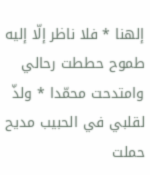إلهنا * فلا ناظر إلّا إليه طموح حططت رحالي وامتدحت محمّدا * ولذّ لقلبي في الحبيب مديح حملت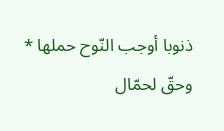ذنوبا أوجب النّوح حملها * وحقّ لحمّال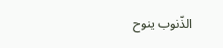الذّنوب ينوح